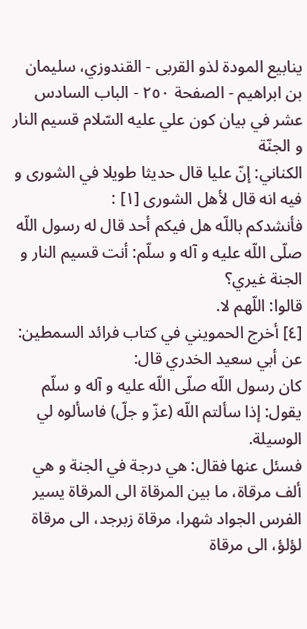ينابيع المودة لذو القربى - القندوزي، سليمان بن ابراهيم - الصفحة ٢٥٠ - الباب السادس عشر في بيان كون علي عليه السّلام قسيم النار و الجنّة
الكناني: إنّ عليا قال حديثا طويلا في الشورى و فيه انه قال لأهل الشورى [١] :
فأنشدكم باللّه هل فيكم أحد قال له رسول اللّه صلّى اللّه عليه و آله و سلّم: أنت قسيم النار و الجنة غيري؟
قالوا: اللّهم لا.
[٤] أخرج الحمويني في كتاب فرائد السمطين: عن أبي سعيد الخدري قال:
كان رسول اللّه صلّى اللّه عليه و آله و سلّم يقول: إذا سألتم اللّه (عزّ و جلّ) فاسألوه لي الوسيلة.
فسئل عنها فقال: هي درجة في الجنة و هي ألف مرقاة، ما بين المرقاة الى المرقاة يسير الفرس الجواد شهرا، مرقاة زبرجد، الى مرقاة لؤلؤ، الى مرقاة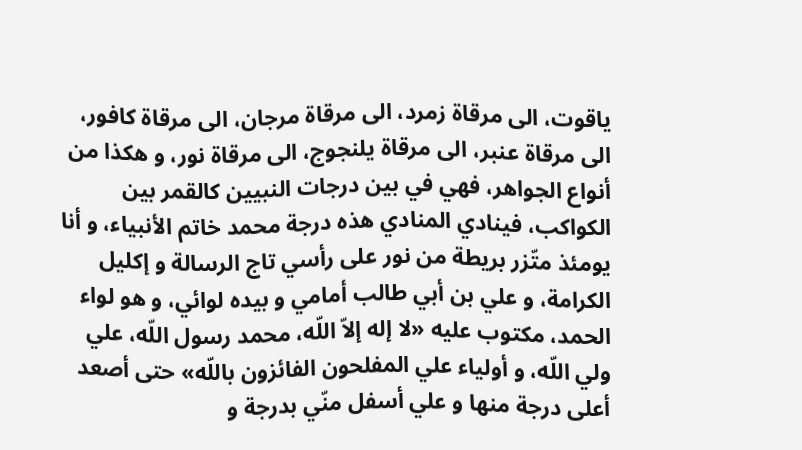ياقوت، الى مرقاة زمرد، الى مرقاة مرجان، الى مرقاة كافور، الى مرقاة عنبر، الى مرقاة يلنجوج، الى مرقاة نور، و هكذا من أنواع الجواهر، فهي في بين درجات النبيين كالقمر بين الكواكب، فينادي المنادي هذه درجة محمد خاتم الأنبياء، و أنا يومئذ متّزر بريطة من نور على رأسي تاج الرسالة و إكليل الكرامة، و علي بن أبي طالب أمامي و بيده لوائي، و هو لواء الحمد، مكتوب عليه «لا إله إلاّ اللّه، محمد رسول اللّه، علي ولي اللّه، و أولياء علي المفلحون الفائزون باللّه» حتى أصعد أعلى درجة منها و علي أسفل منّي بدرجة و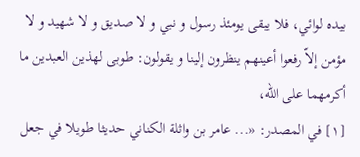بيده لوائي، فلا يبقى يومئذ رسول و نبي و لا صديق و لا شهيد و لا مؤمن إلاّ رفعوا أعينهم ينظرون إلينا و يقولون: طوبى لهذين العبدين ما أكرمهما على اللّه،
[١] في المصدر: «... عامر بن واثلة الكناني حديثا طويلا في جعل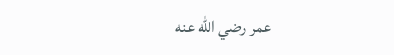عمر رضي اللّه عنه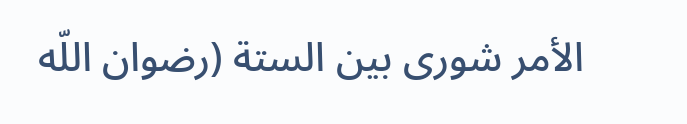الأمر شورى بين الستة (رضوان اللّه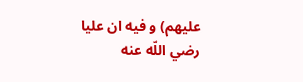عليهم) و فيه ان عليا رضي اللّه عنه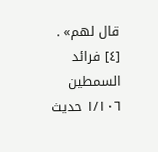قال لهم» .
[٤] فرائد السمطين ١/١٠٦ حديث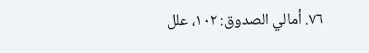٧٦. أمالي الصدوق: ١٠٢، علل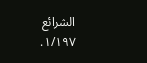الشرائع ١/١٩٧.